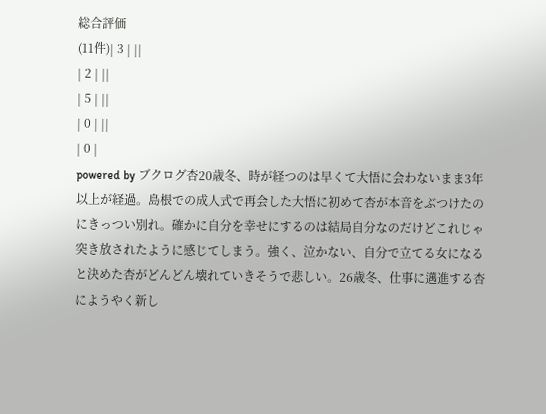総合評価
(11件)| 3 | ||
| 2 | ||
| 5 | ||
| 0 | ||
| 0 |
powered by ブクログ杏20歳冬、時が経つのは早くて大悟に会わないまま3年以上が経過。島根での成人式で再会した大悟に初めて杏が本音をぶつけたのにきっつい別れ。確かに自分を幸せにするのは結局自分なのだけどこれじゃ突き放されたように感じてしまう。強く、泣かない、自分で立てる女になると決めた杏がどんどん壊れていきそうで悲しい。26歳冬、仕事に邁進する杏にようやく新し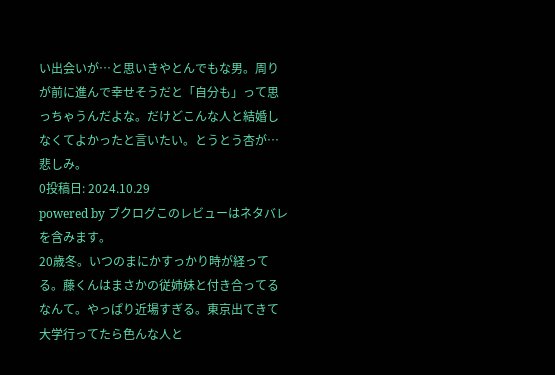い出会いが…と思いきやとんでもな男。周りが前に進んで幸せそうだと「自分も」って思っちゃうんだよな。だけどこんな人と結婚しなくてよかったと言いたい。とうとう杏が…悲しみ。
0投稿日: 2024.10.29
powered by ブクログこのレビューはネタバレを含みます。
20歳冬。いつのまにかすっかり時が経ってる。藤くんはまさかの従姉妹と付き合ってるなんて。やっぱり近場すぎる。東京出てきて大学行ってたら色んな人と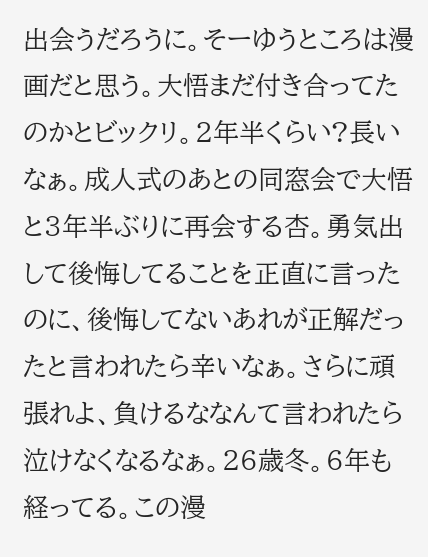出会うだろうに。そーゆうところは漫画だと思う。大悟まだ付き合ってたのかとビックリ。2年半くらい?長いなぁ。成人式のあとの同窓会で大悟と3年半ぶりに再会する杏。勇気出して後悔してることを正直に言ったのに、後悔してないあれが正解だったと言われたら辛いなぁ。さらに頑張れよ、負けるななんて言われたら泣けなくなるなぁ。26歳冬。6年も経ってる。この漫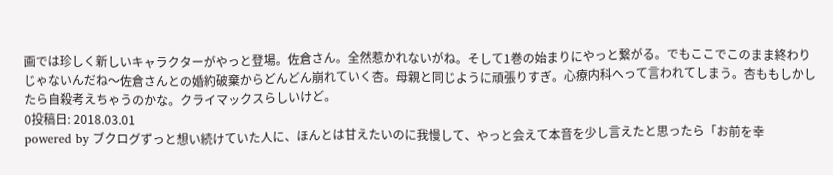画では珍しく新しいキャラクターがやっと登場。佐倉さん。全然惹かれないがね。そして1巻の始まりにやっと繋がる。でもここでこのまま終わりじゃないんだね〜佐倉さんとの婚約破棄からどんどん崩れていく杏。母親と同じように頑張りすぎ。心療内科へって言われてしまう。杏ももしかしたら自殺考えちゃうのかな。クライマックスらしいけど。
0投稿日: 2018.03.01
powered by ブクログずっと想い続けていた人に、ほんとは甘えたいのに我慢して、やっと会えて本音を少し言えたと思ったら「お前を幸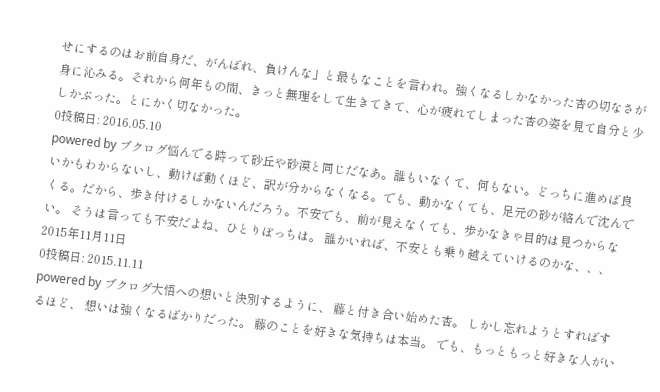せにするのはお前自身だ、がんばれ、負けんな」と最もなことを言われ。強くなるしかなかった杏の切なさが身に沁みる。それから何年もの間、きっと無理をして生きてきて、心が疲れてしまった杏の姿を見て自分と少しかぶった。とにかく切なかった。
0投稿日: 2016.05.10
powered by ブクログ悩んでる時って砂丘や砂漠と同じだなあ。誰もいなくて、何もない。どっちに進めば良いかもわからないし、動けば動くほど、訳が分からなくなる。でも、動かなくても、足元の砂が絡んで沈んでくる。だから、歩き付けるしかないんだろう。不安でも、前が見えなくても、歩かなきゃ目的は見つからない。 そうは言っても不安だよね、ひとりぼっちは。 誰かいれば、不安とも乗り越えていけるのかな、、、 2015年11月11日
0投稿日: 2015.11.11
powered by ブクログ大悟への想いと決別するように、 藤と付き合い始めた杏。 しかし忘れようとすればするほど、 想いは強くなるばかりだった。 藤のことを好きな気持ちは本当。 でも、もっともっと好きな人がい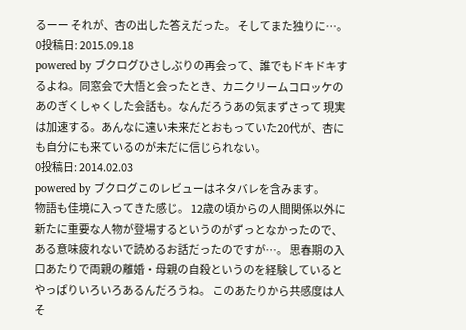るーー それが、杏の出した答えだった。 そしてまた独りに…。
0投稿日: 2015.09.18
powered by ブクログひさしぶりの再会って、誰でもドキドキするよね。同窓会で大悟と会ったとき、カニクリームコロッケのあのぎくしゃくした会話も。なんだろうあの気まずさって 現実は加速する。あんなに遠い未来だとおもっていた20代が、杏にも自分にも来ているのが未だに信じられない。
0投稿日: 2014.02.03
powered by ブクログこのレビューはネタバレを含みます。
物語も佳境に入ってきた感じ。 12歳の頃からの人間関係以外に新たに重要な人物が登場するというのがずっとなかったので、ある意味疲れないで読めるお話だったのですが…。 思春期の入口あたりで両親の離婚・母親の自殺というのを経験しているとやっぱりいろいろあるんだろうね。 このあたりから共感度は人そ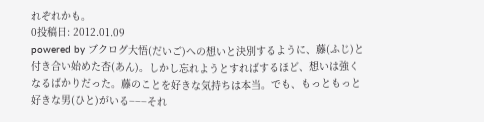れぞれかも。
0投稿日: 2012.01.09
powered by ブクログ大悟(だいご)への想いと決別するように、藤(ふじ)と付き合い始めた杏(あん)。しかし忘れようとすればするほど、想いは強くなるばかりだった。藤のことを好きな気持ちは本当。でも、もっともっと好きな男(ひと)がいる−−−それ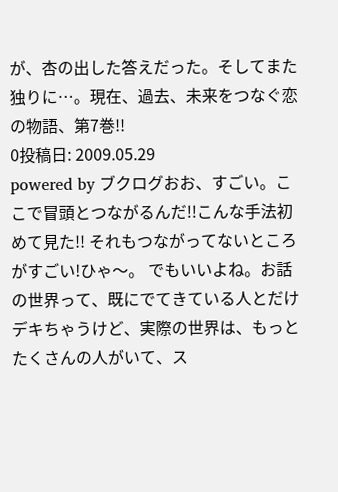が、杏の出した答えだった。そしてまた独りに…。現在、過去、未来をつなぐ恋の物語、第7巻!!
0投稿日: 2009.05.29
powered by ブクログおお、すごい。ここで冒頭とつながるんだ!!こんな手法初めて見た!! それもつながってないところがすごい!ひゃ〜。 でもいいよね。お話の世界って、既にでてきている人とだけデキちゃうけど、実際の世界は、もっとたくさんの人がいて、ス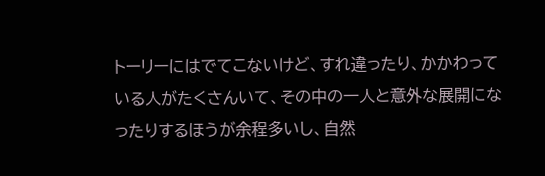トーリーにはでてこないけど、すれ違ったり、かかわっている人がたくさんいて、その中の一人と意外な展開になったりするほうが余程多いし、自然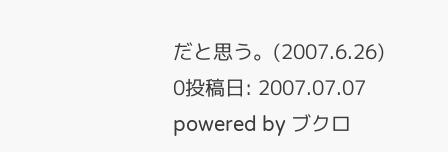だと思う。(2007.6.26)
0投稿日: 2007.07.07
powered by ブクロ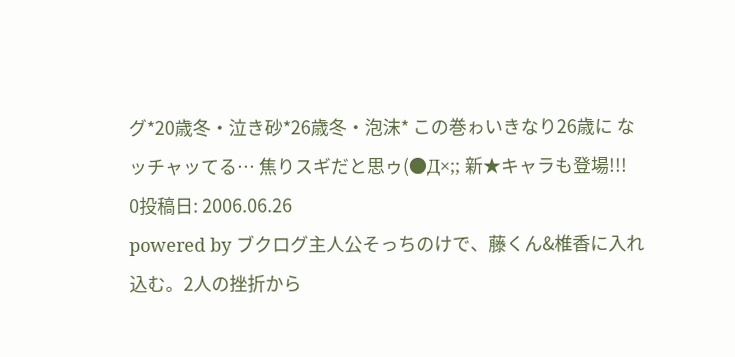グ*20歳冬・泣き砂*26歳冬・泡沫* この巻ゎいきなり26歳に なッチャッてる… 焦りスギだと思ゥ(●Д×;; 新★キャラも登場!!!
0投稿日: 2006.06.26
powered by ブクログ主人公そっちのけで、藤くん&椎香に入れ込む。2人の挫折から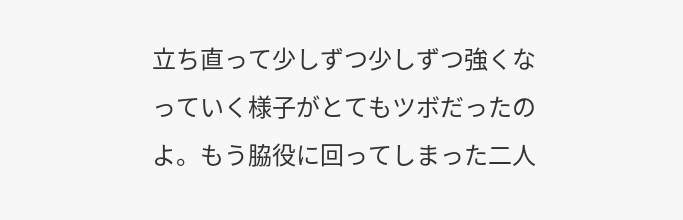立ち直って少しずつ少しずつ強くなっていく様子がとてもツボだったのよ。もう脇役に回ってしまった二人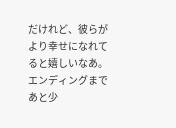だけれど、彼らがより幸せになれてると嬉しいなあ。エンディングまであと少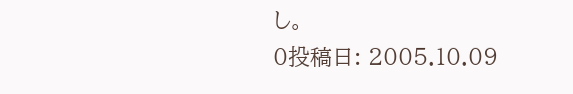し。
0投稿日: 2005.10.09